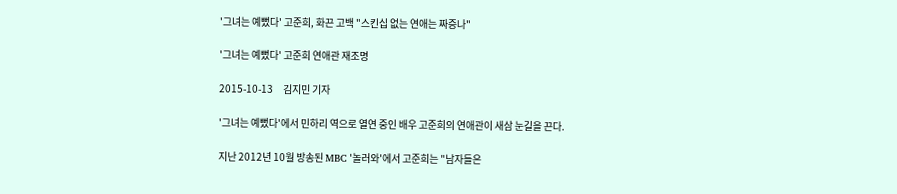'그녀는 예뻤다' 고준희, 화끈 고백 "스킨십 없는 연애는 짜증나"

'그녀는 예뻤다' 고준희 연애관 재조명

2015-10-13     김지민 기자

'그녀는 예뻤다'에서 민하리 역으로 열연 중인 배우 고준희의 연애관이 새삼 눈길을 끈다.

지난 2012년 10월 방송된 MBC '놀러와'에서 고준희는 "남자들은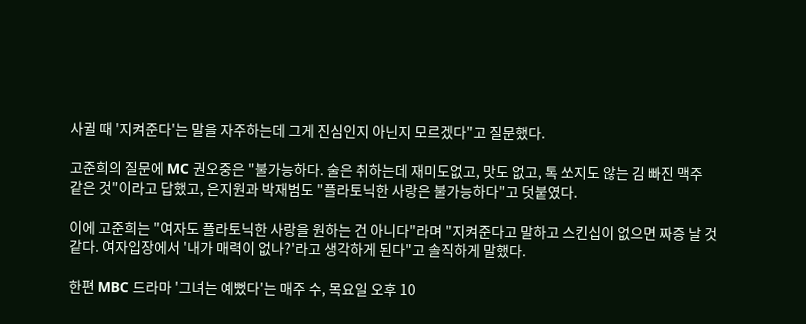사귈 때 '지켜준다'는 말을 자주하는데 그게 진심인지 아닌지 모르겠다"고 질문했다.

고준희의 질문에 MC 권오중은 "불가능하다. 술은 취하는데 재미도없고, 맛도 없고, 톡 쏘지도 않는 김 빠진 맥주 같은 것"이라고 답했고, 은지원과 박재범도 "플라토닉한 사랑은 불가능하다"고 덧붙였다.

이에 고준희는 "여자도 플라토닉한 사랑을 원하는 건 아니다"라며 "지켜준다고 말하고 스킨십이 없으면 짜증 날 것같다. 여자입장에서 '내가 매력이 없나?'라고 생각하게 된다"고 솔직하게 말했다.

한편 MBC 드라마 '그녀는 예뻤다'는 매주 수, 목요일 오후 10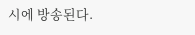시에 방송된다.